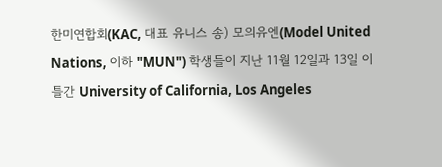한미연합회(KAC, 대표 유니스 송) 모의유엔(Model United Nations, 이하 "MUN") 학생들이 지난 11월 12일과 13일 이틀간 University of California, Los Angeles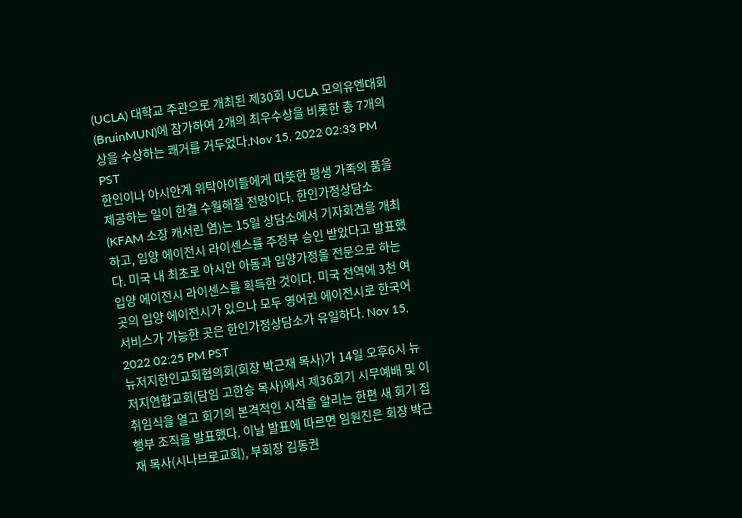(UCLA) 대학교 주관으로 개최된 제30회 UCLA 모의유엔대회(BruinMUN)에 참가하여 2개의 최우수상을 비롯한 총 7개의 상을 수상하는 쾌거를 거두었다.Nov 15, 2022 02:33 PM PST
한인이나 아시안계 위탁아이들에게 따뜻한 평생 가족의 품을 제공하는 일이 한결 수월해질 전망이다. 한인가정상담소(KFAM 소장 캐서린 염)는 15일 상담소에서 기자회견을 개최하고, 입양 에이전시 라이센스를 주정부 승인 받았다고 발표했다. 미국 내 최초로 아시안 아동과 입양가정을 전문으로 하는 입양 에이전시 라이센스를 획득한 것이다. 미국 전역에 3천 여 곳의 입양 에이전시가 있으나 모두 영어권 에이전시로 한국어 서비스가 가능한 곳은 한인가정상담소가 유일하다. Nov 15, 2022 02:25 PM PST
뉴저지한인교회협의회(회장 박근재 목사)가 14일 오후6시 뉴저지연합교회(담임 고한승 목사)에서 제36회기 시무예배 및 이취임식을 열고 회기의 본격적인 시작을 알리는 한편 새 회기 집행부 조직을 발표했다. 이날 발표에 따르면 임원진은 회장 박근재 목사(시나브로교회), 부회장 김동권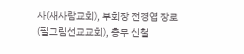사(새사람교회), 부회장 전경엽 장로(필그림선교교회), 총무 신철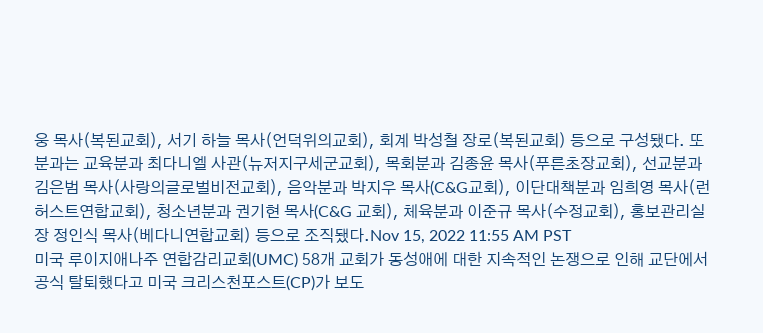웅 목사(복된교회), 서기 하늘 목사(언덕위의교회), 회계 박성철 장로(복된교회) 등으로 구성됐다. 또 분과는 교육분과 최다니엘 사관(뉴저지구세군교회), 목회분과 김종윤 목사(푸른초장교회), 선교분과 김은범 목사(사랑의글로벌비전교회), 음악분과 박지우 목사(C&G교회), 이단대책분과 임희영 목사(런허스트연합교회), 청소년분과 권기현 목사(C&G 교회), 체육분과 이준규 목사(수정교회), 홍보관리실장 정인식 목사(베다니연합교회) 등으로 조직됐다.Nov 15, 2022 11:55 AM PST
미국 루이지애나주 연합감리교회(UMC) 58개 교회가 동성애에 대한 지속적인 논쟁으로 인해 교단에서 공식 탈퇴했다고 미국 크리스천포스트(CP)가 보도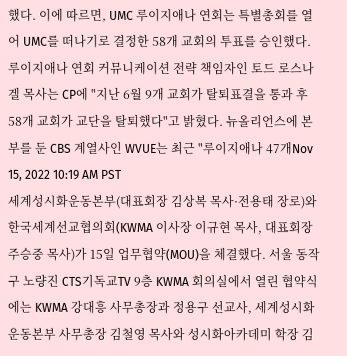했다. 이에 따르면, UMC 루이지애나 연회는 특별총회를 열어 UMC를 떠나기로 결정한 58개 교회의 투표를 승인했다. 루이지애나 연회 커뮤니케이션 전략 책임자인 토드 로스나겔 목사는 CP에 "지난 6월 9개 교회가 탈퇴표결을 통과 후 58개 교회가 교단을 탈퇴했다"고 밝혔다. 뉴올리언스에 본부를 둔 CBS 계열사인 WVUE는 최근 "루이지애나 47개Nov 15, 2022 10:19 AM PST
세계성시화운동본부(대표회장 김상복 목사·전용태 장로)와 한국세계선교협의회(KWMA 이사장 이규현 목사, 대표회장 주승중 목사)가 15일 업무협약(MOU)을 체결했다. 서울 동작구 노량진 CTS기독교TV 9층 KWMA 회의실에서 열린 협약식에는 KWMA 강대흥 사무총장과 정용구 선교사, 세계성시화운동본부 사무총장 김철영 목사와 성시화아카데미 학장 김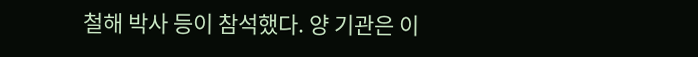철해 박사 등이 참석했다. 양 기관은 이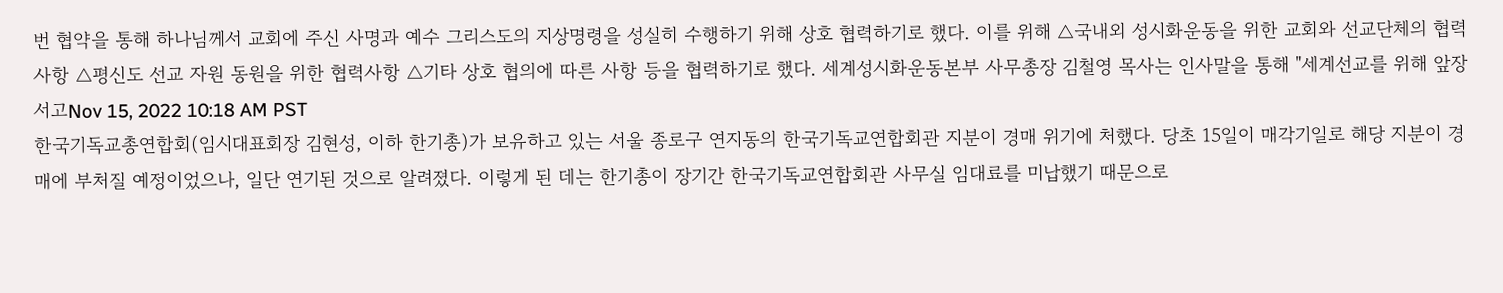번 협약을 통해 하나님께서 교회에 주신 사명과 예수 그리스도의 지상명령을 성실히 수행하기 위해 상호 협력하기로 했다. 이를 위해 △국내외 성시화운동을 위한 교회와 선교단체의 협력사항 △평신도 선교 자원 동원을 위한 협력사항 △기타 상호 협의에 따른 사항 등을 협력하기로 했다. 세계성시화운동본부 사무총장 김철영 목사는 인사말을 통해 "세계선교를 위해 앞장서고Nov 15, 2022 10:18 AM PST
한국기독교총연합회(임시대표회장 김현성, 이하 한기총)가 보유하고 있는 서울 종로구 연지동의 한국기독교연합회관 지분이 경매 위기에 처했다. 당초 15일이 매각기일로 해당 지분이 경매에 부처질 예정이었으나, 일단 연기된 것으로 알려졌다. 이렇게 된 데는 한기총이 장기간 한국기독교연합회관 사무실 임대료를 미납했기 때문으로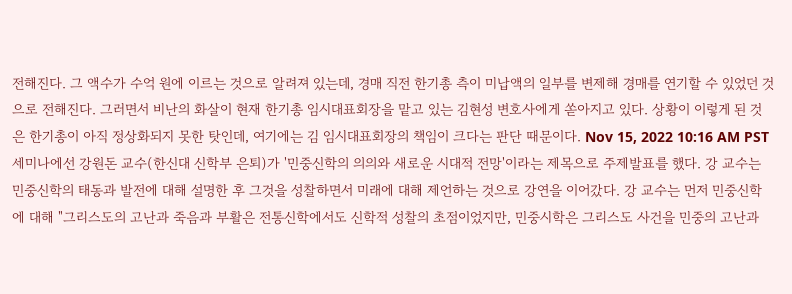전해진다. 그 액수가 수억 원에 이르는 것으로 알려져 있는데, 경매 직전 한기총 측이 미납액의 일부를 변제해 경매를 연기할 수 있었던 것으로 전해진다. 그러면서 비난의 화살이 현재 한기총 임시대표회장을 맡고 있는 김현성 변호사에게 쏟아지고 있다. 상황이 이렇게 된 것은 한기총이 아직 정상화되지 못한 탓인데, 여기에는 김 임시대표회장의 책임이 크다는 판단 때문이다. Nov 15, 2022 10:16 AM PST
세미나에선 강원돈 교수(한신대 신학부 은퇴)가 '민중신학의 의의와 새로운 시대적 전망'이라는 제목으로 주제발표를 했다. 강 교수는 민중신학의 태동과 발전에 대해 설명한 후 그것을 성찰하면서 미래에 대해 제언하는 것으로 강연을 이어갔다. 강 교수는 먼저 민중신학에 대해 "그리스도의 고난과 죽음과 부활은 전통신학에서도 신학적 성찰의 초점이었지만, 민중시학은 그리스도 사건을 민중의 고난과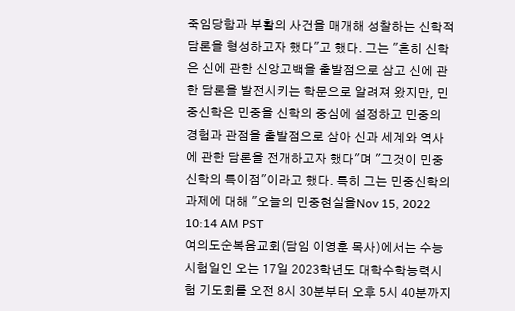죽임당함과 부활의 사건을 매개해 성찰하는 신학적 담론을 형성하고자 했다"고 했다. 그는 "흔히 신학은 신에 관한 신앙고백을 출발점으로 삼고 신에 관한 담론을 발전시키는 학문으로 알려져 왔지만, 민중신학은 민중을 신학의 중심에 설정하고 민중의 경험과 관점을 출발점으로 삼아 신과 세계와 역사에 관한 담론을 전개하고자 했다"며 "그것이 민중신학의 특이점"이라고 했다. 특히 그는 민중신학의 과제에 대해 "오늘의 민중현실을Nov 15, 2022 10:14 AM PST
여의도순복음교회(담임 이영훈 목사)에서는 수능 시험일인 오는 17일 2023학년도 대학수학능력시험 기도회를 오전 8시 30분부터 오후 5시 40분까지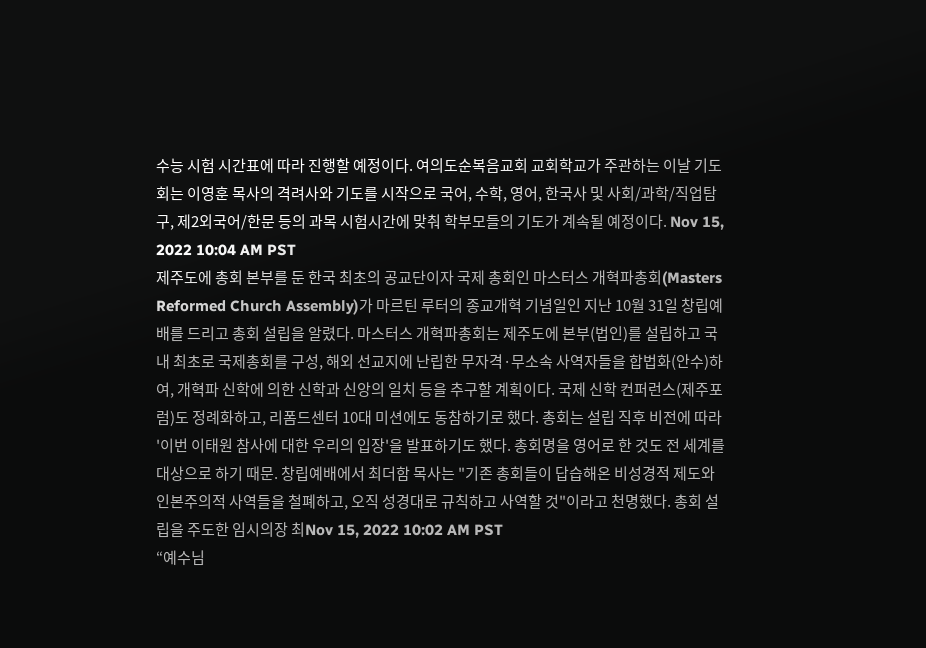수능 시험 시간표에 따라 진행할 예정이다. 여의도순복음교회 교회학교가 주관하는 이날 기도회는 이영훈 목사의 격려사와 기도를 시작으로 국어, 수학, 영어, 한국사 및 사회/과학/직업탐구, 제2외국어/한문 등의 과목 시험시간에 맞춰 학부모들의 기도가 계속될 예정이다. Nov 15, 2022 10:04 AM PST
제주도에 총회 본부를 둔 한국 최초의 공교단이자 국제 총회인 마스터스 개혁파총회(Masters Reformed Church Assembly)가 마르틴 루터의 종교개혁 기념일인 지난 10월 31일 창립예배를 드리고 총회 설립을 알렸다. 마스터스 개혁파총회는 제주도에 본부(법인)를 설립하고 국내 최초로 국제총회를 구성, 해외 선교지에 난립한 무자격·무소속 사역자들을 합법화(안수)하여, 개혁파 신학에 의한 신학과 신앙의 일치 등을 추구할 계획이다. 국제 신학 컨퍼런스(제주포럼)도 정례화하고, 리폼드센터 10대 미션에도 동참하기로 했다. 총회는 설립 직후 비전에 따라 '이번 이태원 참사에 대한 우리의 입장'을 발표하기도 했다. 총회명을 영어로 한 것도 전 세계를 대상으로 하기 때문. 창립예배에서 최더함 목사는 "기존 총회들이 답습해온 비성경적 제도와 인본주의적 사역들을 철폐하고, 오직 성경대로 규칙하고 사역할 것"이라고 천명했다. 총회 설립을 주도한 임시의장 최Nov 15, 2022 10:02 AM PST
“예수님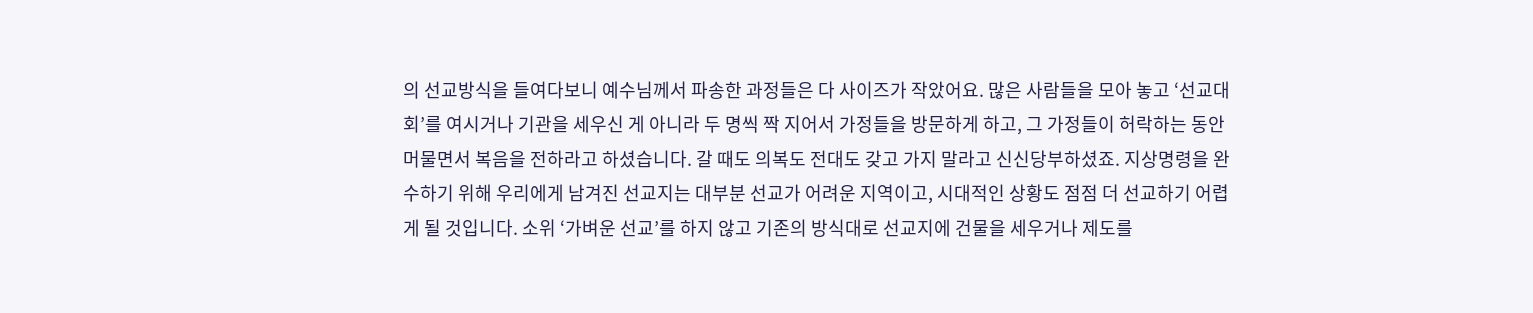의 선교방식을 들여다보니 예수님께서 파송한 과정들은 다 사이즈가 작았어요. 많은 사람들을 모아 놓고 ‘선교대회’를 여시거나 기관을 세우신 게 아니라 두 명씩 짝 지어서 가정들을 방문하게 하고, 그 가정들이 허락하는 동안 머물면서 복음을 전하라고 하셨습니다. 갈 때도 의복도 전대도 갖고 가지 말라고 신신당부하셨죠. 지상명령을 완수하기 위해 우리에게 남겨진 선교지는 대부분 선교가 어려운 지역이고, 시대적인 상황도 점점 더 선교하기 어렵게 될 것입니다. 소위 ‘가벼운 선교’를 하지 않고 기존의 방식대로 선교지에 건물을 세우거나 제도를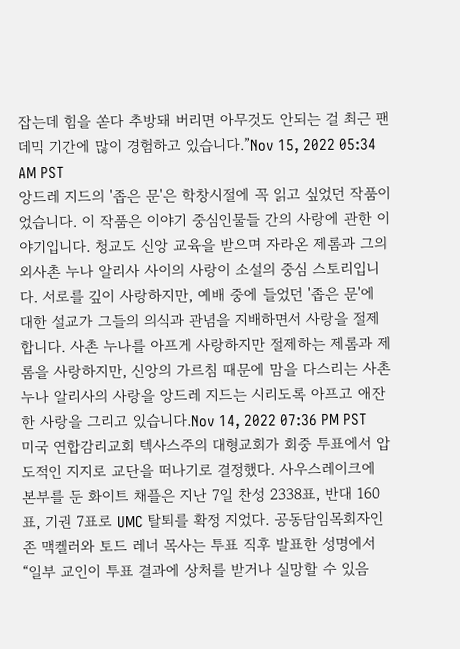잡는데 힘을 쏟다 추방돼 버리면 아무것도 안되는 걸 최근 팬데믹 기간에 많이 경험하고 있습니다.”Nov 15, 2022 05:34 AM PST
앙드레 지드의 '좁은 문'은 학창시절에 꼭 읽고 싶었던 작품이었습니다. 이 작품은 이야기 중심인물들 간의 사랑에 관한 이야기입니다. 청교도 신앙 교육을 받으며 자라온 제롬과 그의 외사촌 누나 알리사 사이의 사랑이 소설의 중심 스토리입니다. 서로를 깊이 사랑하지만, 예배 중에 들었던 '좁은 문'에 대한 설교가 그들의 의식과 관념을 지배하면서 사랑을 절제합니다. 사촌 누나를 아프게 사랑하지만 절제하는 제롬과 제롬을 사랑하지만, 신앙의 가르침 때문에 맘을 다스리는 사촌 누나 알리사의 사랑을 앙드레 지드는 시리도록 아프고 애잔한 사랑을 그리고 있습니다.Nov 14, 2022 07:36 PM PST
미국 연합감리교회 텍사스주의 대형교회가 회중 투표에서 압도적인 지지로 교단을 떠나기로 결정했다. 사우스레이크에 본부를 둔 화이트 채플은 지난 7일 찬성 2338표, 반대 160표, 기권 7표로 UMC 탈퇴를 확정 지었다. 공동담임목회자인 존 맥켈러와 토드 레너 목사는 투표 직후 발표한 성명에서 “일부 교인이 투표 결과에 상처를 받거나 실망할 수 있음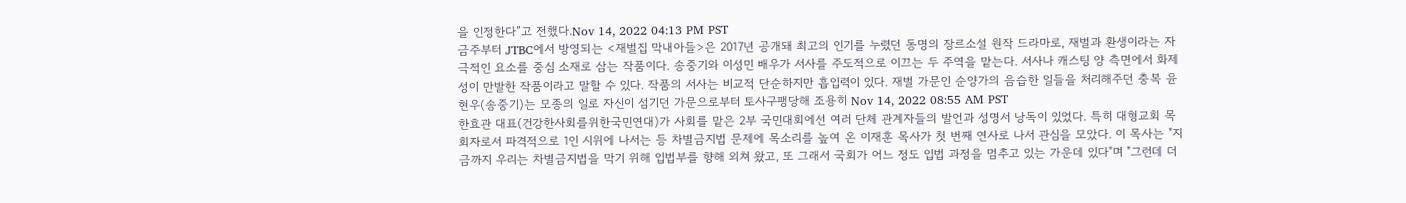을 인정한다”고 전했다.Nov 14, 2022 04:13 PM PST
금주부터 JTBC에서 방영되는 <재벌집 막내아들>은 2017년 공개돼 최고의 인기를 누렸던 동명의 장르소설 원작 드라마로, 재벌과 환생이라는 자극적인 요소를 중심 소재로 삼는 작품이다. 송중기와 이성민 배우가 서사를 주도적으로 이끄는 두 주역을 맡는다. 서사나 캐스팅 양 측면에서 화제성이 만발한 작품이라고 말할 수 있다. 작품의 서사는 비교적 단순하지만 흡입력이 있다. 재벌 가문인 순양가의 음습한 일들을 처리해주던 충복 윤현우(송중기)는 모종의 일로 자신이 섬기던 가문으로부터 토사구팽당해 조용히 Nov 14, 2022 08:55 AM PST
한효관 대표(건강한사회를위한국민연대)가 사회를 맡은 2부 국민대회에선 여러 단체 관계자들의 발언과 성명서 낭독이 있었다. 특히 대형교회 목회자로서 파격적으로 1인 시위에 나서는 등 차별금지법 문제에 목소리를 높여 온 이재훈 목사가 첫 번째 연사로 나서 관심을 모았다. 이 목사는 "지금까지 우리는 차별금지법을 막기 위해 입법부를 향해 외쳐 왔고, 또 그래서 국회가 어느 정도 입법 과정을 멈추고 있는 가운데 있다"며 "그런데 더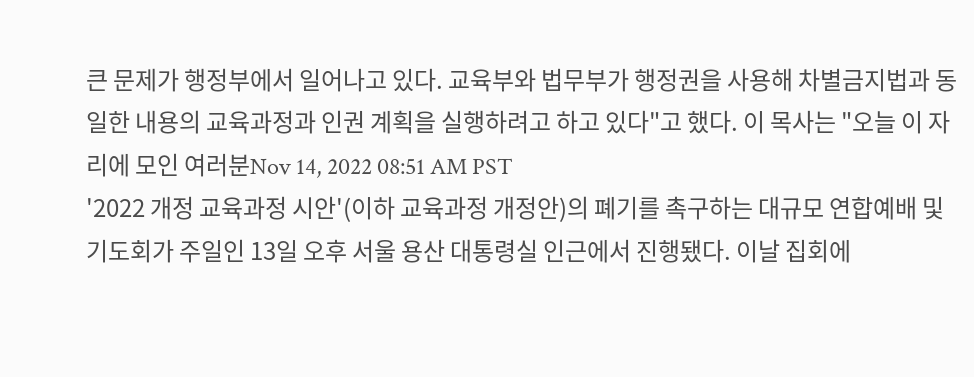큰 문제가 행정부에서 일어나고 있다. 교육부와 법무부가 행정권을 사용해 차별금지법과 동일한 내용의 교육과정과 인권 계획을 실행하려고 하고 있다"고 했다. 이 목사는 "오늘 이 자리에 모인 여러분Nov 14, 2022 08:51 AM PST
'2022 개정 교육과정 시안'(이하 교육과정 개정안)의 폐기를 촉구하는 대규모 연합예배 및 기도회가 주일인 13일 오후 서울 용산 대통령실 인근에서 진행됐다. 이날 집회에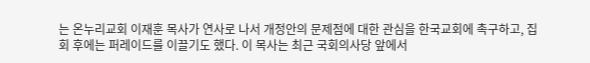는 온누리교회 이재훈 목사가 연사로 나서 개정안의 문제점에 대한 관심을 한국교회에 촉구하고, 집회 후에는 퍼레이드를 이끌기도 했다. 이 목사는 최근 국회의사당 앞에서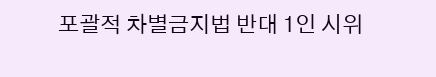포괄적 차별금지법 반대 1인 시위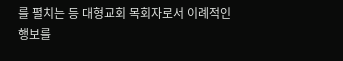를 펼치는 등 대형교회 목회자로서 이례적인 행보를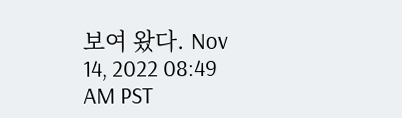보여 왔다. Nov 14, 2022 08:49 AM PST